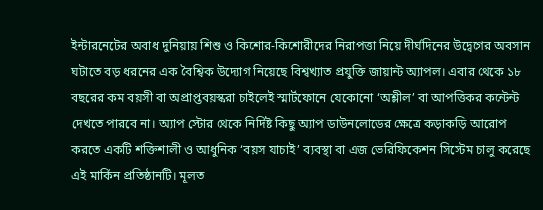ইন্টারনেটের অবাধ দুনিয়ায় শিশু ও কিশোর-কিশোরীদের নিরাপত্তা নিয়ে দীর্ঘদিনের উদ্বেগের অবসান ঘটাতে বড় ধরনের এক বৈশ্বিক উদ্যোগ নিয়েছে বিশ্বখ্যাত প্রযুক্তি জায়ান্ট অ্যাপল। এবার থেকে ১৮ বছরের কম বয়সী বা অপ্রাপ্তবয়স্করা চাইলেই স্মার্টফোনে যেকোনো ‘অশ্লীল’ বা আপত্তিকর কন্টেন্ট দেখতে পারবে না। অ্যাপ স্টোর থেকে নির্দিষ্ট কিছু অ্যাপ ডাউনলোডের ক্ষেত্রে কড়াকড়ি আরোপ করতে একটি শক্তিশালী ও আধুনিক ‘বয়স যাচাই’ ব্যবস্থা বা এজ ভেরিফিকেশন সিস্টেম চালু করেছে এই মার্কিন প্রতিষ্ঠানটি। মূলত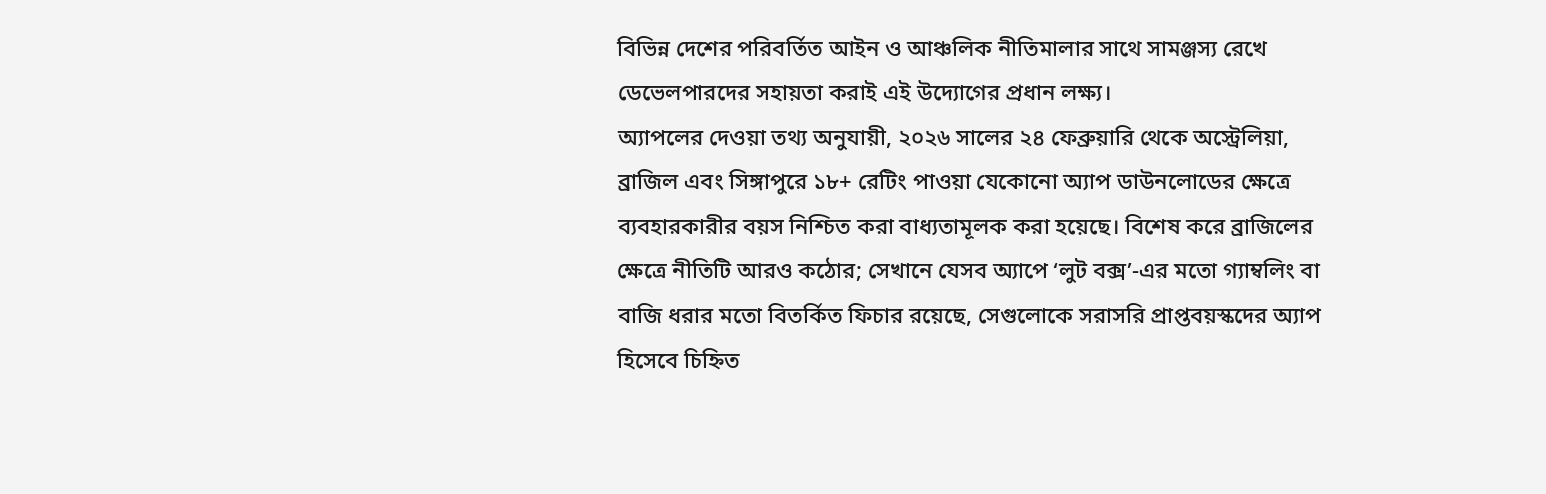বিভিন্ন দেশের পরিবর্তিত আইন ও আঞ্চলিক নীতিমালার সাথে সামঞ্জস্য রেখে ডেভেলপারদের সহায়তা করাই এই উদ্যোগের প্রধান লক্ষ্য।
অ্যাপলের দেওয়া তথ্য অনুযায়ী, ২০২৬ সালের ২৪ ফেব্রুয়ারি থেকে অস্ট্রেলিয়া, ব্রাজিল এবং সিঙ্গাপুরে ১৮+ রেটিং পাওয়া যেকোনো অ্যাপ ডাউনলোডের ক্ষেত্রে ব্যবহারকারীর বয়স নিশ্চিত করা বাধ্যতামূলক করা হয়েছে। বিশেষ করে ব্রাজিলের ক্ষেত্রে নীতিটি আরও কঠোর; সেখানে যেসব অ্যাপে ‘লুট বক্স’-এর মতো গ্যাম্বলিং বা বাজি ধরার মতো বিতর্কিত ফিচার রয়েছে, সেগুলোকে সরাসরি প্রাপ্তবয়স্কদের অ্যাপ হিসেবে চিহ্নিত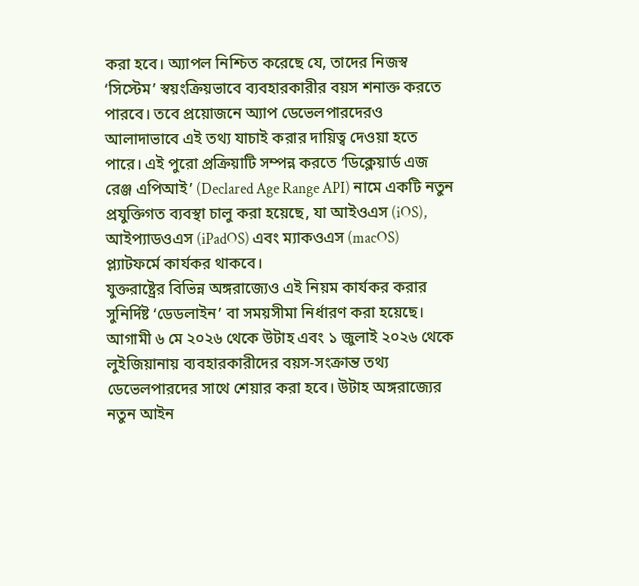করা হবে। অ্যাপল নিশ্চিত করেছে যে, তাদের নিজস্ব ‘সিস্টেম’ স্বয়ংক্রিয়ভাবে ব্যবহারকারীর বয়স শনাক্ত করতে পারবে। তবে প্রয়োজনে অ্যাপ ডেভেলপারদেরও আলাদাভাবে এই তথ্য যাচাই করার দায়িত্ব দেওয়া হতে পারে। এই পুরো প্রক্রিয়াটি সম্পন্ন করতে ‘ডিক্লেয়ার্ড এজ রেঞ্জ এপিআই’ (Declared Age Range API) নামে একটি নতুন প্রযুক্তিগত ব্যবস্থা চালু করা হয়েছে, যা আইওএস (iOS), আইপ্যাডওএস (iPadOS) এবং ম্যাকওএস (macOS) প্ল্যাটফর্মে কার্যকর থাকবে।
যুক্তরাষ্ট্রের বিভিন্ন অঙ্গরাজ্যেও এই নিয়ম কার্যকর করার সুনির্দিষ্ট ‘ডেডলাইন’ বা সময়সীমা নির্ধারণ করা হয়েছে। আগামী ৬ মে ২০২৬ থেকে উটাহ এবং ১ জুলাই ২০২৬ থেকে লুইজিয়ানায় ব্যবহারকারীদের বয়স-সংক্রান্ত তথ্য ডেভেলপারদের সাথে শেয়ার করা হবে। উটাহ অঙ্গরাজ্যের নতুন আইন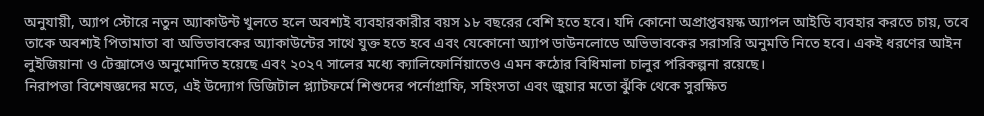অনুযায়ী, অ্যাপ স্টোরে নতুন অ্যাকাউন্ট খুলতে হলে অবশ্যই ব্যবহারকারীর বয়স ১৮ বছরের বেশি হতে হবে। যদি কোনো অপ্রাপ্তবয়স্ক অ্যাপল আইডি ব্যবহার করতে চায়, তবে তাকে অবশ্যই পিতামাতা বা অভিভাবকের অ্যাকাউন্টের সাথে যুক্ত হতে হবে এবং যেকোনো অ্যাপ ডাউনলোডে অভিভাবকের সরাসরি অনুমতি নিতে হবে। একই ধরণের আইন লুইজিয়ানা ও টেক্সাসেও অনুমোদিত হয়েছে এবং ২০২৭ সালের মধ্যে ক্যালিফোর্নিয়াতেও এমন কঠোর বিধিমালা চালুর পরিকল্পনা রয়েছে।
নিরাপত্তা বিশেষজ্ঞদের মতে, এই উদ্যোগ ডিজিটাল প্ল্যাটফর্মে শিশুদের পর্নোগ্রাফি, সহিংসতা এবং জুয়ার মতো ঝুঁকি থেকে সুরক্ষিত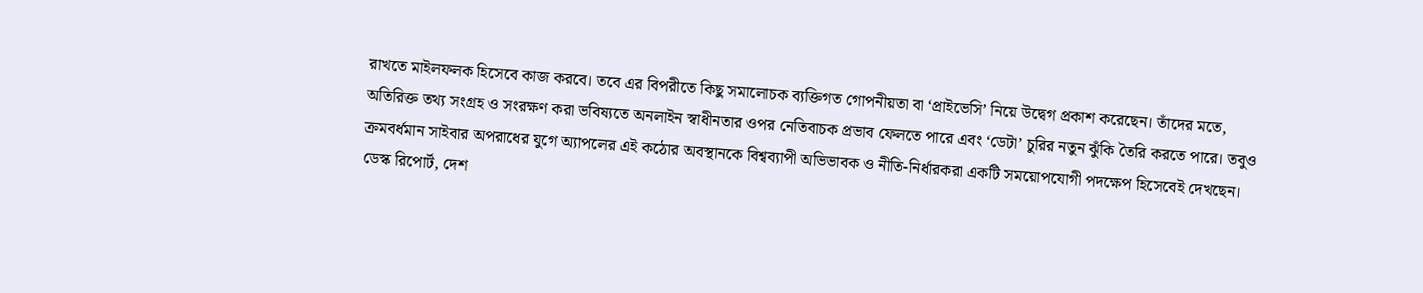রাখতে মাইলফলক হিসেবে কাজ করবে। তবে এর বিপরীতে কিছু সমালোচক ব্যক্তিগত গোপনীয়তা বা ‘প্রাইভেসি’ নিয়ে উদ্বেগ প্রকাশ করেছেন। তাঁদের মতে, অতিরিক্ত তথ্য সংগ্রহ ও সংরক্ষণ করা ভবিষ্যতে অনলাইন স্বাধীনতার ওপর নেতিবাচক প্রভাব ফেলতে পারে এবং ‘ডেটা’ চুরির নতুন ঝুঁকি তৈরি করতে পারে। তবুও ক্রমবর্ধমান সাইবার অপরাধের যুগে অ্যাপলের এই কঠোর অবস্থানকে বিশ্বব্যাপী অভিভাবক ও নীতি-নির্ধারকরা একটি সময়োপযোগী পদক্ষেপ হিসেবেই দেখছেন।
ডেস্ক রিপোর্ট, দেশ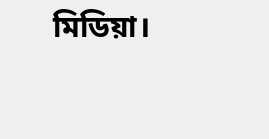মিডিয়া।